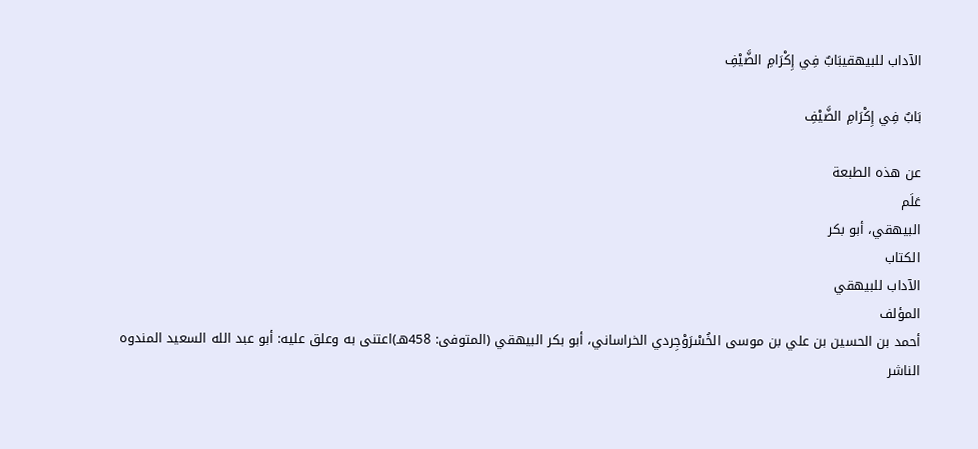الآداب للبيهقيبَابٌ فِي إِكْرَامِ الضَّيْفِ

بَابٌ فِي إِكْرَامِ الضَّيْفِ

عن هذه الطبعة
عَلَم
البيهقي، أبو بكر
الكتاب
الآداب للبيهقي
المؤلف
أحمد بن الحسين بن علي بن موسى الخُسْرَوْجِردي الخراساني، أبو بكر البيهقي (المتوفى: 458هـ)اعتنى به وعلق عليه: أبو عبد الله السعيد المندوه
الناشر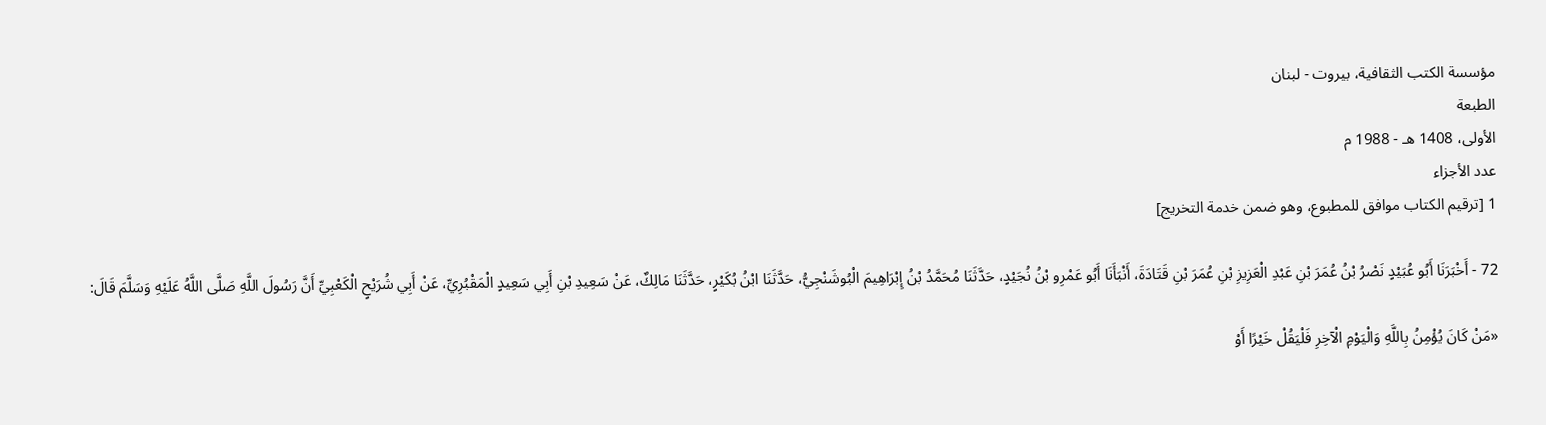مؤسسة الكتب الثقافية، بيروت - لبنان
الطبعة
الأولى، 1408 هـ - 1988 م
عدد الأجزاء
1 [ترقيم الكتاب موافق للمطبوع، وهو ضمن خدمة التخريج]

72 - أَخْبَرَنَا أَبُو عُبَيْدٍ نَصْرُ بْنُ عُمَرَ بْنِ عَبْدِ الْعَزِيزِ بْنِ عُمَرَ بْنِ قَتَادَةَ، أَنْبَأَنَا أَبُو عَمْرِو بْنُ نُجَيْدٍ، حَدَّثَنَا مُحَمَّدُ بْنُ إِبْرَاهِيمَ الْبُوشَنْجِيُّ، حَدَّثَنَا ابْنُ بُكَيْرٍ، حَدَّثَنَا مَالِكٌ، عَنْ سَعِيدِ بْنِ أَبِي سَعِيدٍ الْمَقْبُرِيِّ، عَنْ أَبِي شُرَيْحٍ الْكَعْبِيِّ أَنَّ رَسُولَ اللَّهِ صَلَّى اللَّهُ عَلَيْهِ وَسَلَّمَ قَالَ:

«مَنْ كَانَ يُؤْمِنُ بِاللَّهِ وَالْيَوْمِ الْآخِرِ فَلْيَقُلْ خَيْرًا أَوْ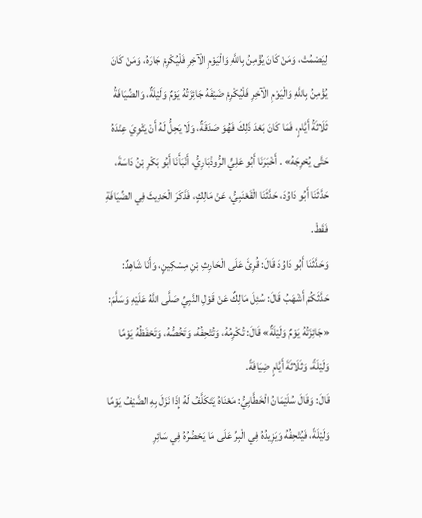لِيَصْمُتْ، وَمَنْ كَانَ يُؤْمِنُ بِاللَّهِ وَالْيَوْمِ الْآخِرِ فَلْيُكْرِمْ جَارَهُ، وَمَنْ كَانَ يُؤْمِنُ بِاللَّهِ وَالْيَوْمِ الْآخِرِ فَلْيُكْرِمْ ضَيْفَهُ جَائِزَتُهُ يَوْمٌ وَلَيْلَةٌ، وَالضِّيَافَةُ ثَلَاثَةُ أَيَّامٍ، فَمَا كَانَ بَعْدَ ذَلِكَ فَهُوَ صَدَقَةٌ، وَلَا يَحِلُّ لَهُ أَنْ يَثْوِيَ عِنْدَهُ حَتَّى يُحْرِجَهُ» . أَخْبَرَنَا أَبُو عَلِيٍّ الرُّوذْبَارِيُّ، أَنْبَأَنَا أَبُو بَكْرِ بْنُ دَاسَةَ، حَدَّثَنَا أَبُو دَاوُدَ، حَدَّثَنَا الْقَعْنَبِيُّ، عَنْ مَالِكٍ، فَذَكَرَ الْحَدِيثَ فِي الضِّيَافَةِ فَقَطْ.
وَحَدَّثَنَا أَبُو دَاوُدَ قَالَ: قُرِئَ عَلَى الْحَارِثِ بْنِ مِسْكِينٍ، وَأَنَا شَاهِدٌ: حَدَّثَكُمْ أَشْهَبُ قَالَ: سُئِلَ مَالِكٌ عَنْ قَوْلِ النَّبِيِّ صَلَّى اللَّهُ عَلَيْهِ وَسَلَّمَ: «جَائِزَتُهُ يَوْمٌ وَلَيْلَةٌ» قَالَ: تُكْرِمُهُ، وَتُتْحِفُهُ، وَتَخُصُّهُ، وَتَحْفَظُهُ يَوْمًا وَلَيْلَةً، وَثَلَاثَةَ أَيَّامٍ ضِيَافَةً.
قَالَ: وَقَالَ سُلَيْمَانُ الْخَطَّابِيُّ: مَعْنَاهُ يَتَكَلَّفُ لَهُ إِذَا نَزَلَ بِهِ الضَّيْفُ يَوْمًا وَلَيْلَةً، فَيُتْحِفُهُ وَيَزِيدُهُ فِي الْبِرِّ عَلَى مَا يَحْضُرُهُ فِي سَائِرِ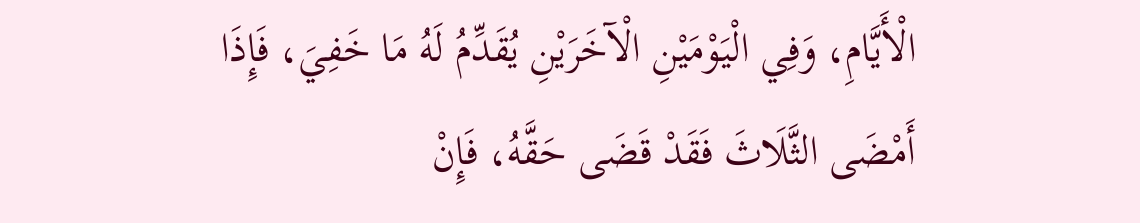الْأَيَّامِ، وَفِي الْيَوْمَيْنِ الْآخَرَيْنِ يُقَدِّمُ لَهُ مَا خَفِيَ، فَإِذَا أَمْضَى الثَّلَاثَ فَقَدْ قَضَى حَقَّهُ، فَإِنْ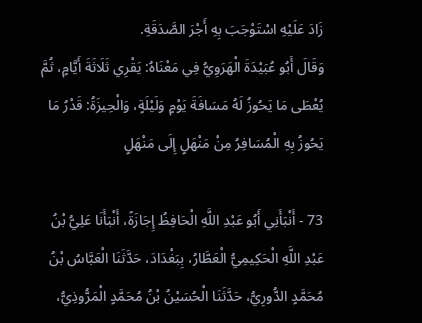زَادَ عَلَيْهِ اسْتَوْجَبَ بِهِ أَجْرَ الصَّدَقَةِ.
وَقَالَ أَبُو عُبَيْدَةَ الْهَرَوِيُّ فِي مَعْنَاهُ: يَقْرِي ثَلَاثَةَ أَيَّامٍ، ثُمَّ يُعْطَى مَا يَحُوزُ لَهُ مَسَافَةَ يَوْمٍ وَلَيْلَةٍ، وَالْحِيزَةُ: قَدْرُ مَا يَحُوزُ بِهِ الْمُسَافِرُ مِنْ مَنْهَلٍ إِلَى مَنْهَلٍ

73 - أَنْبَأَنِي أَبُو عَبْدِ اللَّهِ الْحَافِظُ إِجَازَةً، أَنْبَأَنَا عَلِيُّ بْنُ عَبْدِ اللَّهِ الْحَكِيمِيُّ الْعَطَّارُ، بِبَغْدَادَ، حَدَّثَنَا الْعَبَّاسُ بْنُ مُحَمَّدٍ الدُّورِيُّ، حَدَّثَنَا الْحُسَيْنُ بْنُ مُحَمَّدٍ الْمَرُّوذِيُّ،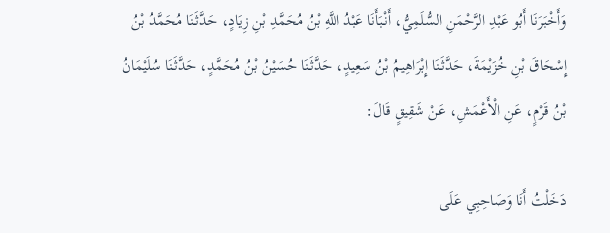وَأَخْبَرَنَا أَبُو عَبْدِ الرَّحْمَنِ السُّلَمِيُّ، أَنْبَأَنَا عَبْدُ اللَّهِ بْنُ مُحَمَّدِ بْنِ زِيَادٍ، حَدَّثَنَا مُحَمَّدُ بْنُ إِسْحَاقَ بْنِ خُزَيْمَةَ، حَدَّثَنَا إِبْرَاهِيمُ بْنُ سَعِيدٍ، حَدَّثَنَا حُسَيْنُ بْنُ مُحَمَّدٍ، حَدَّثَنَا سُلَيْمَانُ بْنُ قَرْمٍ، عَنِ الْأَعْمَشِ، عَنْ شَقِيقٍ قَالَ:

دَخَلْتُ أَنَا وَصَاحِبِي عَلَى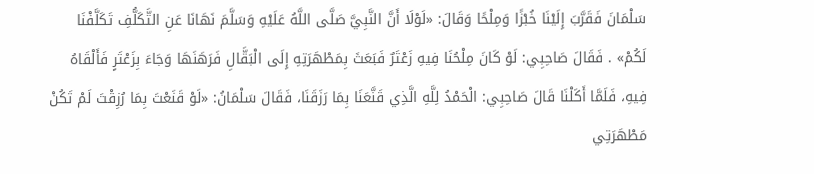سَلْمَانَ فَقَرَّبَ إِلَيْنَا خُبْزًا وَمِلْحًا وَقَالَ: «لَوْلَا أَنَّ النَّبِيَّ صَلَّى اللَّهُ عَلَيْهِ وَسَلَّمَ نَهَانَا عَنِ التَّكَلُّفِ تَكَلَّفْنَا لَكُمْ» . فَقَالَ صَاحِبِي: لَوْ كَانَ مِلْحُنَا فِيهِ زَعْتَرٌ فَبَعَثَ بِمَطْهَرَتِهِ إِلَى الْبَقَّالِ فَرَهَنَهَا وَجَاءَ بِزَعْتَرٍ فَأَلْقَاهُ فِيهِ، فَلَمَّا أَكَلْنَا قَالَ صَاحِبِي: الْحَمْدُ لِلَّهِ الَّذِي قَنَّعَنَا بِمَا رَزَقَنَا، فَقَالَ سَلْمَانُ: «لَوْ قَنَعْتَ بِمَا رُزِقْتَ لَمْ تَكُنْ مَطْهَرَتِي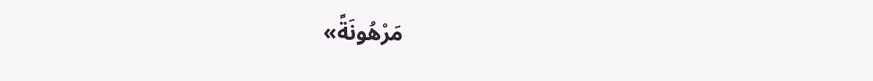مَرْهُونَةً»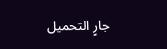جارٍ التحميل